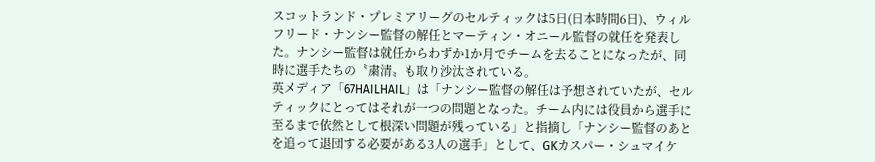スコットランド・プレミアリーグのセルティックは5日(日本時間6日)、ウィルフリード・ナンシー監督の解任とマーティン・オニール監督の就任を発表した。ナンシー監督は就任からわずか1か月でチームを去ることになったが、同時に選手たちの〝粛清〟も取り沙汰されている。
英メディア「67HAILHAIL」は「ナンシー監督の解任は予想されていたが、セルティックにとってはそれが一つの問題となった。チーム内には役員から選手に至るまで依然として根深い問題が残っている」と指摘し「ナンシー監督のあとを追って退団する必要がある3人の選手」として、GKカスパー・シュマイケ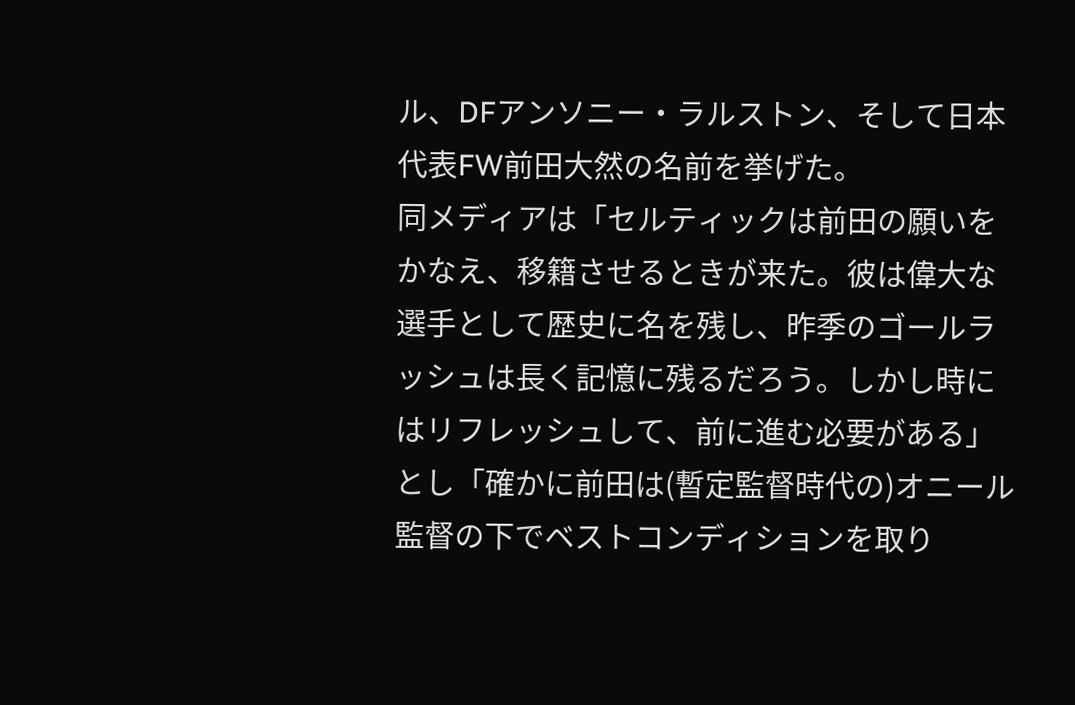ル、DFアンソニー・ラルストン、そして日本代表FW前田大然の名前を挙げた。
同メディアは「セルティックは前田の願いをかなえ、移籍させるときが来た。彼は偉大な選手として歴史に名を残し、昨季のゴールラッシュは長く記憶に残るだろう。しかし時にはリフレッシュして、前に進む必要がある」とし「確かに前田は(暫定監督時代の)オニール監督の下でベストコンディションを取り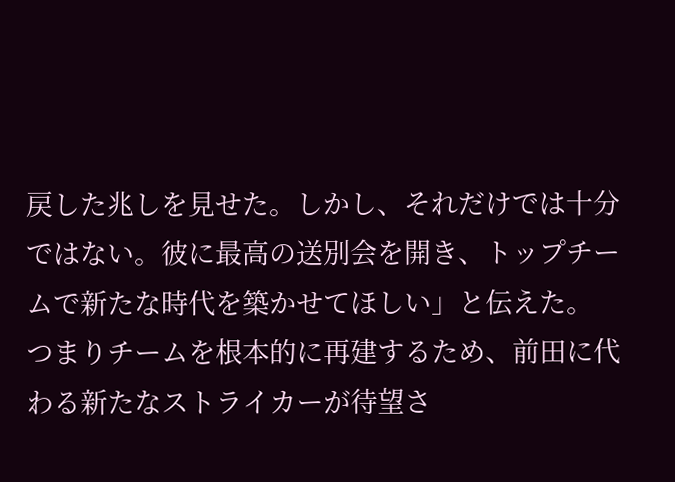戻した兆しを見せた。しかし、それだけでは十分ではない。彼に最高の送別会を開き、トップチームで新たな時代を築かせてほしい」と伝えた。
つまりチームを根本的に再建するため、前田に代わる新たなストライカーが待望さ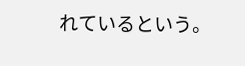れているという。